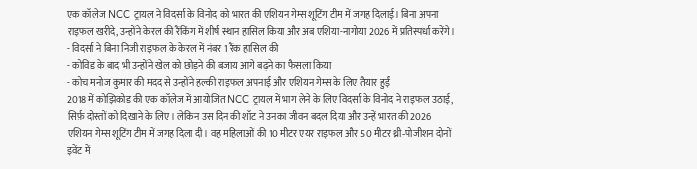एक कॉलेज NCC ट्रायल ने विदर्सा के विनोद को भारत की एशियन गेम्स शूटिंग टीम में जगह दिलाई। बिना अपना राइफल खरीदे, उन्होंने केरल की रैंकिंग में शीर्ष स्थान हासिल किया और अब एशिया-नागोया 2026 में प्रतिस्पर्धा करेंगे।
- विदर्सा ने बिना निजी राइफल के केरल में नंबर 1 रैंक हासिल की
- कोविड के बाद भी उन्होंने खेल को छोड़ने की बजाय आगे बढ़ने का फैसला किया
- कोच मनोज कुमार की मदद से उन्होंने हल्की राइफल अपनाई और एशियन गेम्स के लिए तैयार हुईं
2018 में कोझिकोड की एक कॉलेज में आयोजित NCC ट्रायल में भाग लेने के लिए विदर्सा के विनोद ने राइफल उठाई, सिर्फ़ दोस्तों को दिखाने के लिए। लेकिन उस दिन की शॉट ने उनका जीवन बदल दिया और उन्हें भारत की 2026 एशियन गेम्स शूटिंग टीम में जगह दिला दी। वह महिलाओं की 10 मीटर एयर राइफल और 50 मीटर थ्री‑पोजीशन दोनों इवेंट में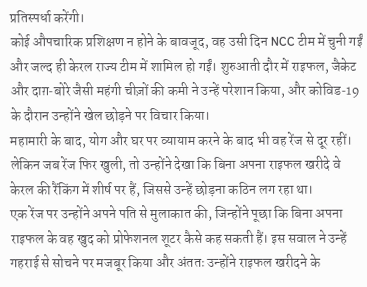प्रतिस्पर्धा करेंगी।
कोई औपचारिक प्रशिक्षण न होने के बावजूद, वह उसी दिन NCC टीम में चुनी गईं और जल्द ही केरल राज्य टीम में शामिल हो गईं। शुरुआती दौर में राइफल, जैकेट और दाग़‑बोरे जैसी महंगी चीज़ों की कमी ने उन्हें परेशान किया, और कोविड‑19 के दौरान उन्होंने खेल छोड़ने पर विचार किया।
महामारी के बाद, योग और घर पर व्यायाम करने के बाद भी वह रेंज से दूर रहीं। लेकिन जब रेंज फिर खुली, तो उन्होंने देखा कि बिना अपना राइफल खरीदे वे केरल की रैंकिंग में शीर्ष पर हैं, जिससे उन्हें छोड़ना कठिन लग रहा था।
एक रेंज पर उन्होंने अपने पति से मुलाकात की, जिन्होंने पूछा कि बिना अपना राइफल के वह खुद को प्रोफेशनल शूटर कैसे कह सकती हैं। इस सवाल ने उन्हें गहराई से सोचने पर मजबूर किया और अंततः उन्होंने राइफल खरीदने के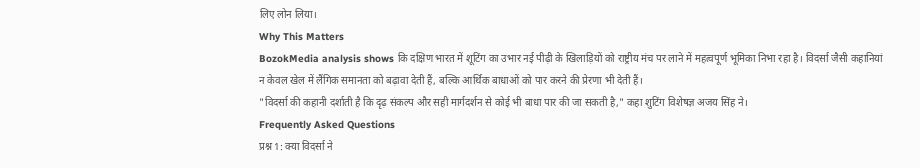लिए लोन लिया।
Why This Matters
BozokMedia analysis shows कि दक्षिण भारत में शूटिंग का उभार नई पीढ़ी के खिलाड़ियों को राष्ट्रीय मंच पर लाने में महत्वपूर्ण भूमिका निभा रहा है। विदर्सा जैसी कहानियां न केवल खेल में लैंगिक समानता को बढ़ावा देती हैं, बल्कि आर्थिक बाधाओं को पार करने की प्रेरणा भी देती हैं।
"विदर्सा की कहानी दर्शाती है कि दृढ़ संकल्प और सही मार्गदर्शन से कोई भी बाधा पार की जा सकती है," कहा शुटिंग विशेषज्ञ अजय सिंह ने।
Frequently Asked Questions
प्रश्न 1: क्या विदर्सा ने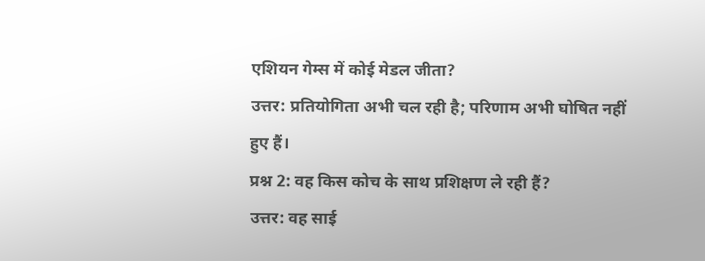एशियन गेम्स में कोई मेडल जीता?
उत्तर: प्रतियोगिता अभी चल रही है; परिणाम अभी घोषित नहीं हुए हैं।
प्रश्न 2: वह किस कोच के साथ प्रशिक्षण ले रही हैं?
उत्तर: वह साई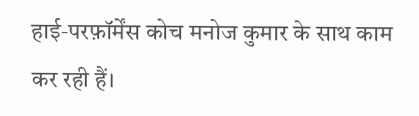हाई‑परफ़ॉर्मेंस कोच मनोज कुमार के साथ काम कर रही हैं।